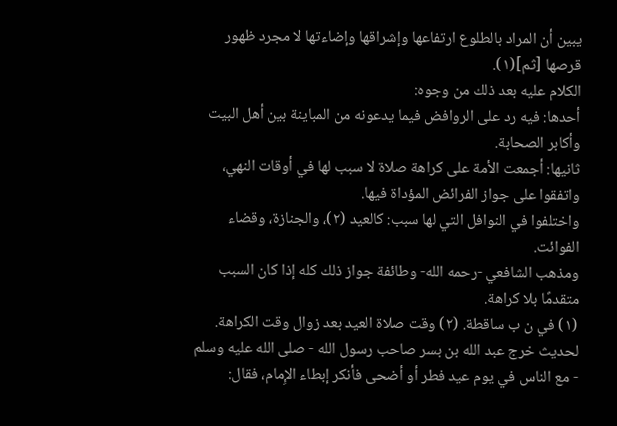يبين أن المراد بالطلوع ارتفاعها وإشراقها وإضاءتها لا مجرد ظهور قرصها [ثم](١).
الكلام عليه بعد ذلك من وجوه:
أحدها: فيه رد على الروافض فيما يدعونه من المباينة بين أهل البيت وأكابر الصحابة.
ثانيها: أجمعت الأمة على كراهة صلاة لا سبب لها في أوقات النهي، واتفقوا على جواز الفرائض المؤداة فيها.
واختلفوا في النوافل التي لها سبب: كالعيد (٢)، والجنازة، وقضاء الفوائت.
ومذهب الشافعي -رحمه الله- وطائفة جواز ذلك كله إذا كان السبب متقدمًا بلا كراهة.
(١) في ن ب ساقطة. (٢) وقت صلاة العيد بعد زوال وقت الكراهة. لحديث خرج عبد الله بن بسر صاحب رسول الله - صلى الله عليه وسلم - مع الناس في يوم عيد فطر أو أضحى فأنكر إبطاء الإِمام، فقال: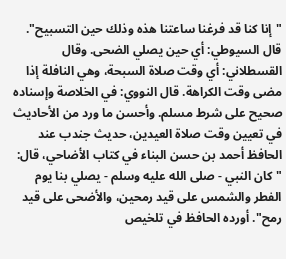"إنا كنا قد فرغنا ساعتنا هذه وذلك حين التسبيح". قال السيوطي: أي حين يصلي الضحى. وقال القسطلاني: أي وقت صلاة السبحة، وهي النافلة إذا مضى وقت الكراهة. قال النووي: في الخلاصة وإسناده صحيح على شرط مسلم. وأحسن ما ورد من الأحاديث في تعيين وقت صلاة العيدين، حديث جندب عند الحافظ أحمد بن حسن البناء في كتاب الأضاحي، قال: "كان النبي - صلى الله عليه وسلم - يصلي بنا يوم الفطر والشمس على قيد رمحين، والأضحى على قيد رمح". أورده الحافظ في تلخيص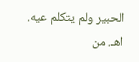الحبير ولم يتكلم عيه. اهـ. من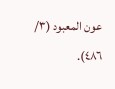عون المعبود (٣/ ٤٨٦).